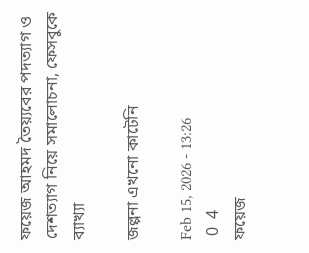ফয়েজ আহমদ তৈয়্যবের পদত্যাগ ও দেশত্যাগ নিয়ে সমালোচনা, ফেসবুকে ব্যাখ্যা

জল্পনা এখনো কাটেনি

Feb 15, 2026 - 13:26
 0  4
ফয়েজ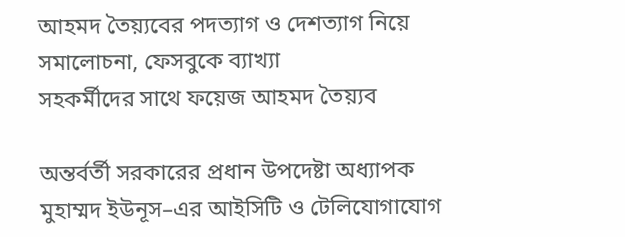আহমদ তৈয়্যবের পদত্যাগ ও দেশত্যাগ নিয়ে সমালোচনা, ফেসবুকে ব্যাখ্যা
সহকর্মীদের সাথে ফয়েজ আহমদ তৈয়্যব

অন্তর্বর্তী সরকারের প্রধান উপদেষ্টা অধ্যাপক মুহাম্মদ ইউনূস–এর আইসিটি ও টেলিযোগাযোগ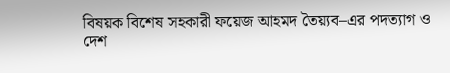বিষয়ক বিশেষ সহকারী ফয়েজ আহমদ তৈয়্যব–এর পদত্যাগ ও দেশ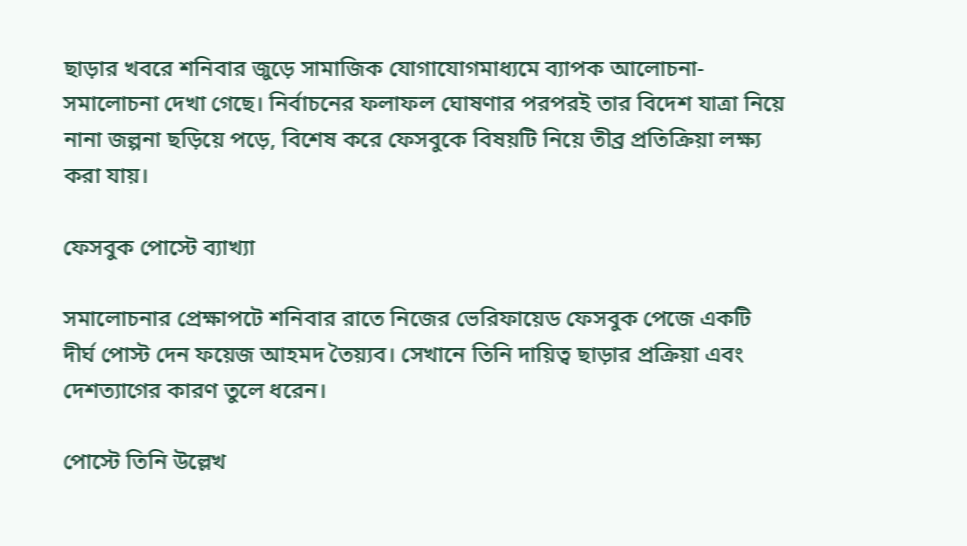ছাড়ার খবরে শনিবার জুড়ে সামাজিক যোগাযোগমাধ্যমে ব্যাপক আলোচনা-সমালোচনা দেখা গেছে। নির্বাচনের ফলাফল ঘোষণার পরপরই তার বিদেশ যাত্রা নিয়ে নানা জল্পনা ছড়িয়ে পড়ে, বিশেষ করে ফেসবুকে বিষয়টি নিয়ে তীব্র প্রতিক্রিয়া লক্ষ্য করা যায়।

ফেসবুক পোস্টে ব্যাখ্যা

সমালোচনার প্রেক্ষাপটে শনিবার রাতে নিজের ভেরিফায়েড ফেসবুক পেজে একটি দীর্ঘ পোস্ট দেন ফয়েজ আহমদ তৈয়্যব। সেখানে তিনি দায়িত্ব ছাড়ার প্রক্রিয়া এবং দেশত্যাগের কারণ তুলে ধরেন।

পোস্টে তিনি উল্লেখ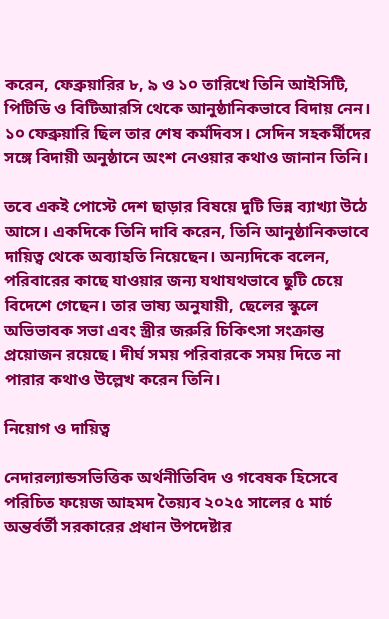করেন, ফেব্রুয়ারির ৮, ৯ ও ১০ তারিখে তিনি আইসিটি, পিটিডি ও বিটিআরসি থেকে আনুষ্ঠানিকভাবে বিদায় নেন। ১০ ফেব্রুয়ারি ছিল তার শেষ কর্মদিবস। সেদিন সহকর্মীদের সঙ্গে বিদায়ী অনুষ্ঠানে অংশ নেওয়ার কথাও জানান তিনি।

তবে একই পোস্টে দেশ ছাড়ার বিষয়ে দুটি ভিন্ন ব্যাখ্যা উঠে আসে। একদিকে তিনি দাবি করেন, তিনি আনুষ্ঠানিকভাবে দায়িত্ব থেকে অব্যাহতি নিয়েছেন। অন্যদিকে বলেন, পরিবারের কাছে যাওয়ার জন্য যথাযথভাবে ছুটি চেয়ে বিদেশে গেছেন। তার ভাষ্য অনুযায়ী, ছেলের স্কুলে অভিভাবক সভা এবং স্ত্রীর জরুরি চিকিৎসা সংক্রান্ত প্রয়োজন রয়েছে। দীর্ঘ সময় পরিবারকে সময় দিতে না পারার কথাও উল্লেখ করেন তিনি।

নিয়োগ ও দায়িত্ব

নেদারল্যান্ডসভিত্তিক অর্থনীতিবিদ ও গবেষক হিসেবে পরিচিত ফয়েজ আহমদ তৈয়্যব ২০২৫ সালের ৫ মার্চ অন্তর্বর্তী সরকারের প্রধান উপদেষ্টার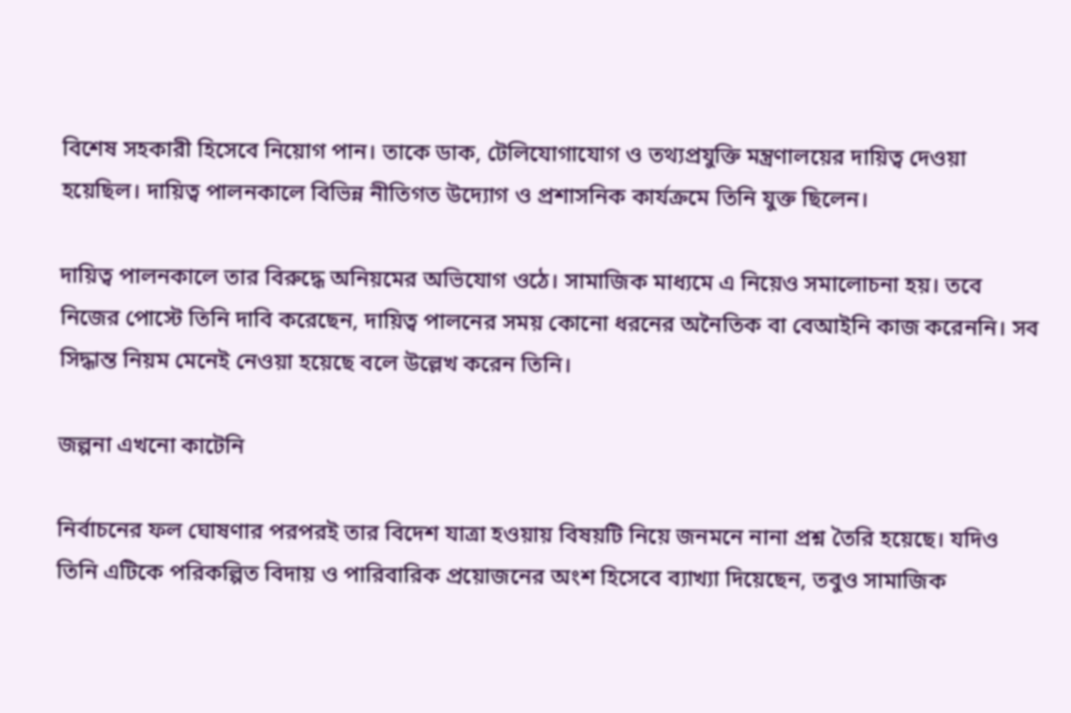বিশেষ সহকারী হিসেবে নিয়োগ পান। তাকে ডাক, টেলিযোগাযোগ ও তথ্যপ্রযুক্তি মন্ত্রণালয়ের দায়িত্ব দেওয়া হয়েছিল। দায়িত্ব পালনকালে বিভিন্ন নীতিগত উদ্যোগ ও প্রশাসনিক কার্যক্রমে তিনি যুক্ত ছিলেন।

দায়িত্ব পালনকালে তার বিরুদ্ধে অনিয়মের অভিযোগ ওঠে। সামাজিক মাধ্যমে এ নিয়েও সমালোচনা হয়। তবে নিজের পোস্টে তিনি দাবি করেছেন, দায়িত্ব পালনের সময় কোনো ধরনের অনৈতিক বা বেআইনি কাজ করেননি। সব সিদ্ধান্ত নিয়ম মেনেই নেওয়া হয়েছে বলে উল্লেখ করেন তিনি।

জল্পনা এখনো কাটেনি

নির্বাচনের ফল ঘোষণার পরপরই তার বিদেশ যাত্রা হওয়ায় বিষয়টি নিয়ে জনমনে নানা প্রশ্ন তৈরি হয়েছে। যদিও তিনি এটিকে পরিকল্পিত বিদায় ও পারিবারিক প্রয়োজনের অংশ হিসেবে ব্যাখ্যা দিয়েছেন, তবুও সামাজিক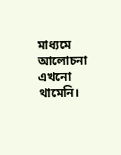মাধ্যমে আলোচনা এখনো থামেনি।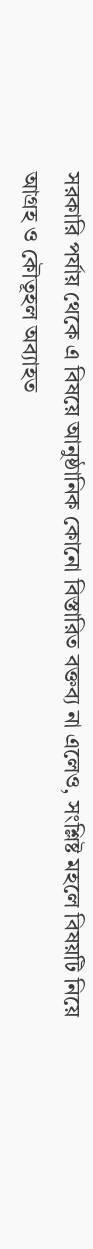সরকারি পর্যায় থেকে এ বিষয়ে আনুষ্ঠানিক কোনো বিস্তারিত বক্তব্য না এলেও, সংশ্লিষ্ট মহলে বিষয়টি নিয়ে আগ্রহ ও কৌতূহল অব্যাহত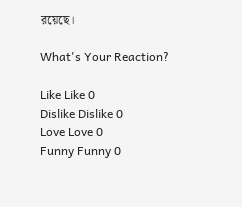রয়েছে।

What's Your Reaction?

Like Like 0
Dislike Dislike 0
Love Love 0
Funny Funny 0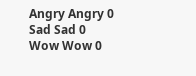Angry Angry 0
Sad Sad 0
Wow Wow 0